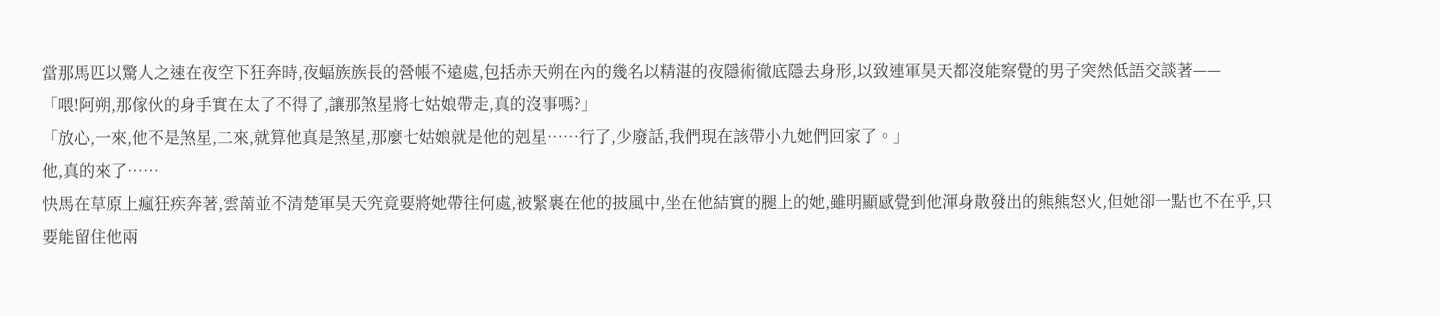當那馬匹以驚人之速在夜空下狂奔時,夜蝠族族長的營帳不遠處,包括赤天朔在內的幾名以精湛的夜隱術徹底隱去身形,以致連軍昊天都沒能察覺的男子突然低語交談著——
「喂!阿朔,那傢伙的身手實在太了不得了,讓那煞星將七姑娘帶走,真的沒事嗎?」
「放心,一來,他不是煞星,二來,就算他真是煞星,那麼七姑娘就是他的剋星……行了,少廢話,我們現在該帶小九她們回家了。」
他,真的來了……
快馬在草原上瘋狂疾奔著,雲萳並不清楚軍昊天究竟要將她帶往何處,被緊裹在他的披風中,坐在他結實的腿上的她,雖明顯感覺到他渾身散發出的熊熊怒火,但她卻一點也不在乎,只要能留住他兩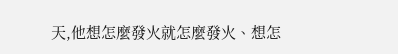天,他想怎麼發火就怎麼發火、想怎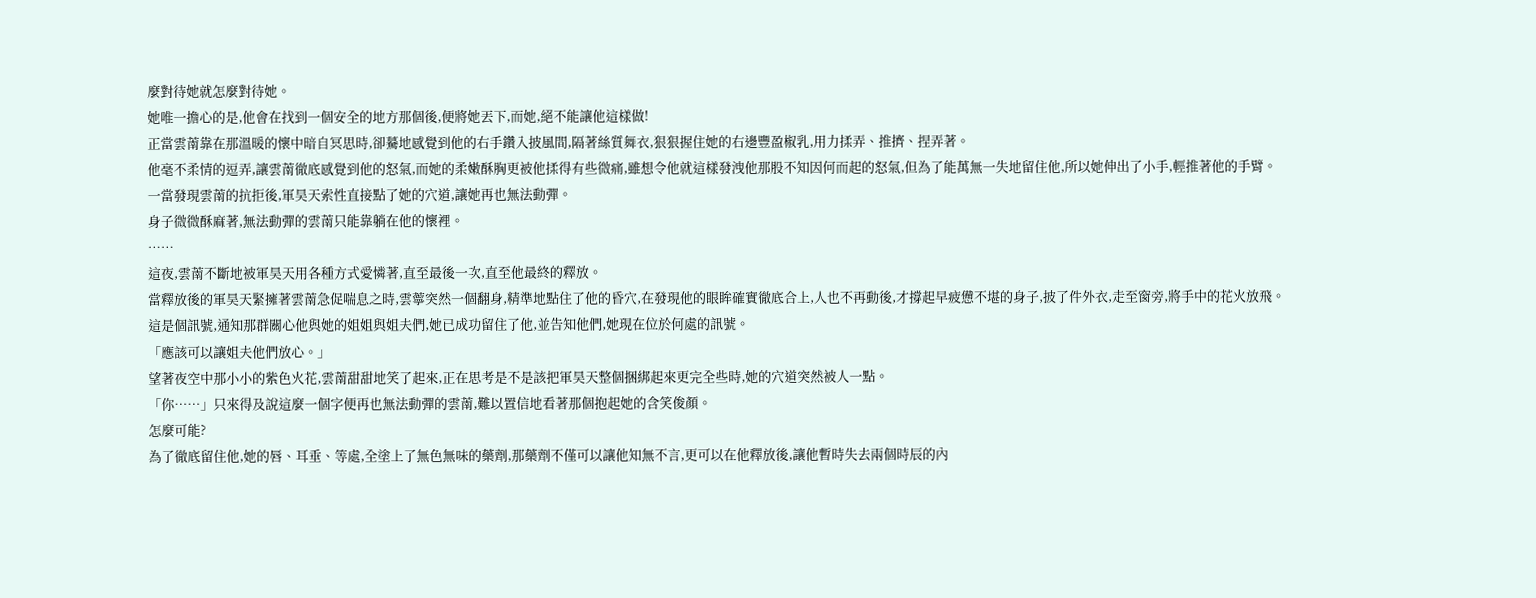麼對待她就怎麼對待她。
她唯一擔心的是,他會在找到一個安全的地方那個後,便將她丟下,而她,絕不能讓他這樣做!
正當雲萳靠在那溫暖的懷中暗自冥思時,卻驀地感覺到他的右手鑽入披風間,隔著絲質舞衣,狠狠握住她的右邊豐盈椒乳,用力揉弄、推擠、捏弄著。
他毫不柔情的逗弄,讓雲萳徹底感覺到他的怒氣,而她的柔嫩酥胸更被他揉得有些微痛,雖想令他就這樣發洩他那股不知因何而起的怒氣,但為了能萬無一失地留住他,所以她伸出了小手,輕推著他的手臂。
一當發現雲萳的抗拒後,軍昊天索性直接點了她的穴道,讓她再也無法動彈。
身子微微酥麻著,無法動彈的雲萳只能靠躺在他的懷裡。
……
這夜,雲萳不斷地被軍昊天用各種方式愛憐著,直至最後一次,直至他最終的釋放。
當釋放後的軍昊天緊擁著雲萳急促喘息之時,雲薴突然一個翻身,精準地點住了他的昏穴,在發現他的眼眸確實徹底合上,人也不再動後,才撐起早疲憊不堪的身子,披了件外衣,走至窗旁,將手中的花火放飛。
這是個訊號,通知那群關心他與她的姐姐與姐夫們,她已成功留住了他,並告知他們,她現在位於何處的訊號。
「應該可以讓姐夫他們放心。」
望著夜空中那小小的紫色火花,雲萳甜甜地笑了起來,正在思考是不是該把軍昊天整個捆綁起來更完全些時,她的穴道突然被人一點。
「你……」只來得及說這麼一個字便再也無法動彈的雲萳,難以置信地看著那個抱起她的含笑俊顏。
怎麼可能?
為了徹底留住他,她的唇、耳垂、等處,全塗上了無色無味的藥劑,那藥劑不僅可以讓他知無不言,更可以在他釋放後,讓他暫時失去兩個時辰的內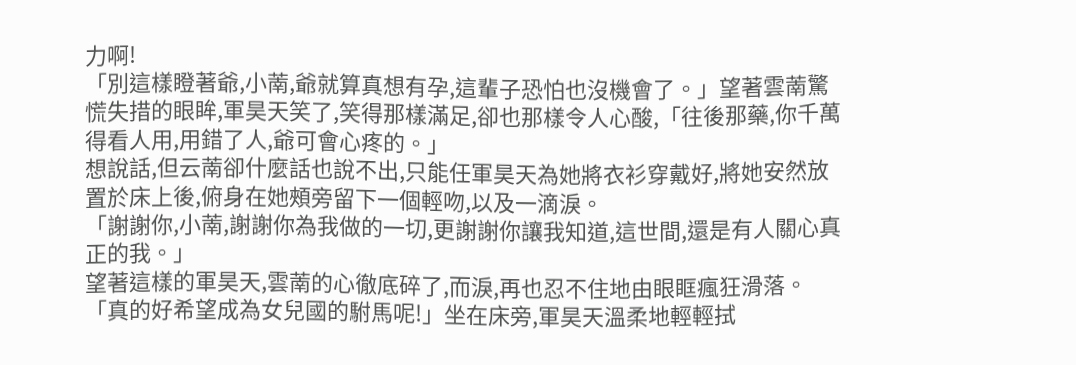力啊!
「別這樣瞪著爺,小萳,爺就算真想有孕,這輩子恐怕也沒機會了。」望著雲萳驚慌失措的眼眸,軍昊天笑了,笑得那樣滿足,卻也那樣令人心酸,「往後那藥,你千萬得看人用,用錯了人,爺可會心疼的。」
想說話,但云萳卻什麼話也說不出,只能任軍昊天為她將衣衫穿戴好,將她安然放置於床上後,俯身在她頰旁留下一個輕吻,以及一滴淚。
「謝謝你,小萳,謝謝你為我做的一切,更謝謝你讓我知道,這世間,還是有人關心真正的我。」
望著這樣的軍昊天,雲萳的心徹底碎了,而淚,再也忍不住地由眼眶瘋狂滑落。
「真的好希望成為女兒國的駙馬呢!」坐在床旁,軍昊天溫柔地輕輕拭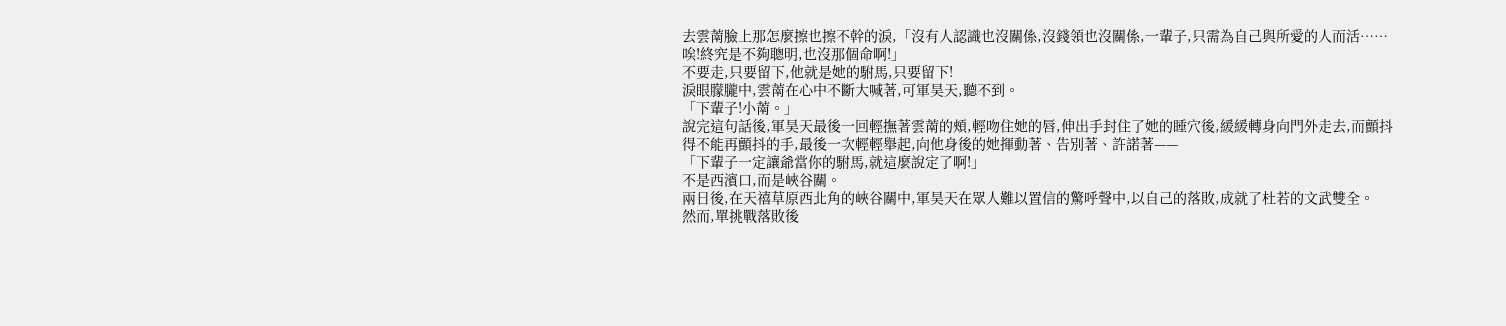去雲萳臉上那怎麼擦也擦不幹的淚,「沒有人認識也沒關係,沒錢領也沒關係,一輩子,只需為自己與所愛的人而活……唉!終究是不夠聰明,也沒那個命啊!」
不要走,只要留下,他就是她的駙馬,只要留下!
淚眼朦朧中,雲萳在心中不斷大喊著,可軍昊天,聽不到。
「下輩子!小萳。」
說完這句話後,軍昊天最後一回輕撫著雲萳的頰,輕吻住她的唇,伸出手封住了她的睡穴後,緩緩轉身向門外走去,而顫抖得不能再顫抖的手,最後一次輕輕舉起,向他身後的她揮動著、告別著、許諾著——
「下輩子一定讓爺當你的駙馬,就這麼說定了啊!」
不是西濱口,而是峽谷關。
兩日後,在天禧草原西北角的峽谷關中,軍昊天在眾人難以置信的驚呼聲中,以自己的落敗,成就了杜若的文武雙全。
然而,單挑戰落敗後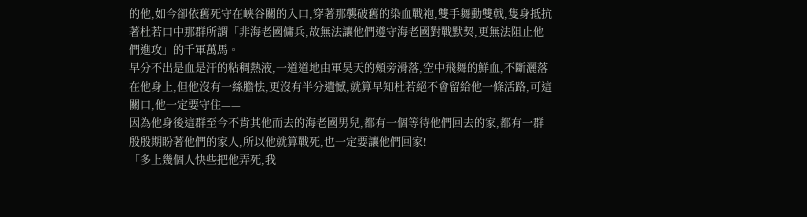的他,如今卻依舊死守在峽谷關的入口,穿著那襲破舊的染血戰袍,雙手舞動雙戟,隻身抵抗著杜若口中那群所謂「非海老國傭兵,故無法讓他們遵守海老國對戰默契,更無法阻止他們進攻」的千軍萬馬。
早分不出是血是汗的粘稠熱液,一道道地由軍昊天的頰旁滑落,空中飛舞的鮮血,不斷灑落在他身上,但他沒有一絲膽怯,更沒有半分遺憾,就算早知杜若絕不會留給他一條活路,可這關口,他一定要守住——
因為他身後這群至今不肯其他而去的海老國男兒,都有一個等待他們回去的家,都有一群殷殷期盼著他們的家人,所以他就算戰死,也一定要讓他們回家!
「多上幾個人快些把他弄死,我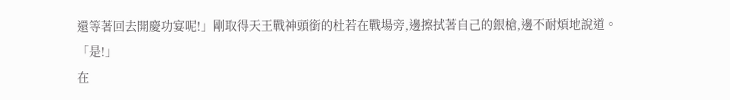還等著回去開慶功宴呢!」剛取得天王戰神頭銜的杜若在戰場旁,邊擦拭著自己的銀槍,邊不耐煩地說道。
「是!」
在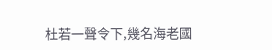杜若一聲令下,幾名海老國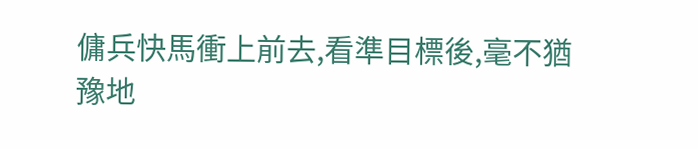傭兵快馬衝上前去,看準目標後,毫不猶豫地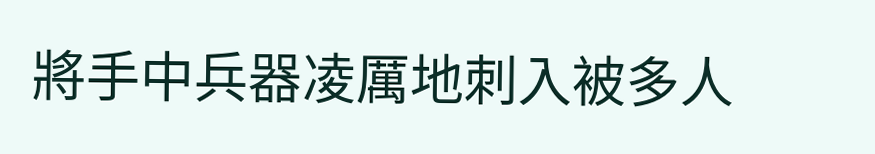將手中兵器凌厲地刺入被多人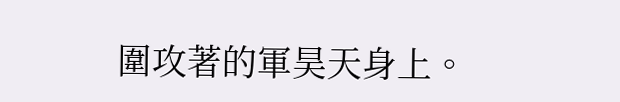圍攻著的軍昊天身上。